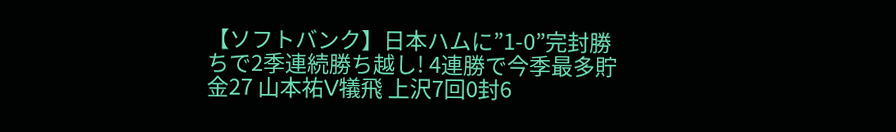【ソフトバンク】日本ハムに”1-0”完封勝ちで2季連続勝ち越し! 4連勝で今季最多貯金27 山本祐V犠飛 上沢7回0封6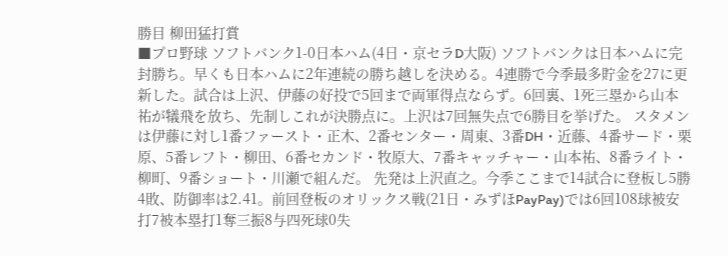勝目 柳田猛打賞
■プロ野球 ソフトバンク1-0日本ハム(4日・京セラD大阪) ソフトバンクは日本ハムに完封勝ち。早くも日本ハムに2年連続の勝ち越しを決める。4連勝で今季最多貯金を27に更新した。試合は上沢、伊藤の好投で5回まで両軍得点ならず。6回裏、1死三塁から山本祐が犠飛を放ち、先制しこれが決勝点に。上沢は7回無失点で6勝目を挙げた。 スタメンは伊藤に対し1番ファースト・正木、2番センター・周東、3番DH・近藤、4番サード・栗原、5番レフト・柳田、6番セカンド・牧原大、7番キャッチャー・山本祐、8番ライト・柳町、9番ショート・川瀬で組んだ。 先発は上沢直之。今季ここまで14試合に登板し5勝4敗、防御率は2.41。前回登板のオリックス戦(21日・みずほPayPay)では6回108球被安打7被本塁打1奪三振8与四死球0失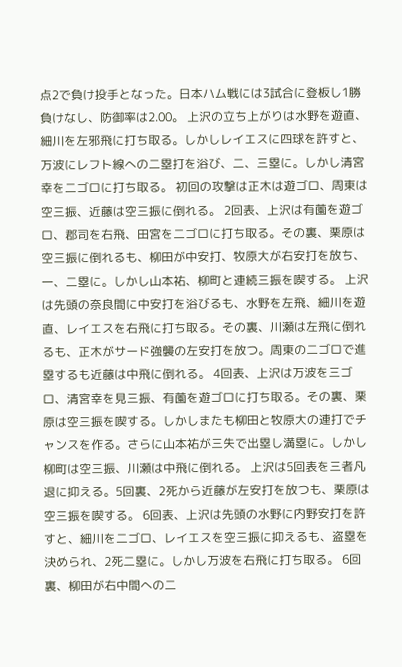点2で負け投手となった。日本ハム戦には3試合に登板し1勝負けなし、防御率は2.00。 上沢の立ち上がりは水野を遊直、細川を左邪飛に打ち取る。しかしレイエスに四球を許すと、万波にレフト線への二塁打を浴び、二、三塁に。しかし清宮幸を二ゴロに打ち取る。 初回の攻撃は正木は遊ゴロ、周東は空三振、近藤は空三振に倒れる。 2回表、上沢は有薗を遊ゴロ、郡司を右飛、田宮を二ゴロに打ち取る。その裏、栗原は空三振に倒れるも、柳田が中安打、牧原大が右安打を放ち、一、二塁に。しかし山本祐、柳町と連続三振を喫する。 上沢は先頭の奈良間に中安打を浴びるも、水野を左飛、細川を遊直、レイエスを右飛に打ち取る。その裏、川瀬は左飛に倒れるも、正木がサード強襲の左安打を放つ。周東の二ゴロで進塁するも近藤は中飛に倒れる。 4回表、上沢は万波を三ゴロ、清宮幸を見三振、有薗を遊ゴロに打ち取る。その裏、栗原は空三振を喫する。しかしまたも柳田と牧原大の連打でチャンスを作る。さらに山本祐が三失で出塁し満塁に。しかし柳町は空三振、川瀬は中飛に倒れる。 上沢は5回表を三者凡退に抑える。5回裏、2死から近藤が左安打を放つも、栗原は空三振を喫する。 6回表、上沢は先頭の水野に内野安打を許すと、細川を二ゴロ、レイエスを空三振に抑えるも、盗塁を決められ、2死二塁に。しかし万波を右飛に打ち取る。 6回裏、柳田が右中間への二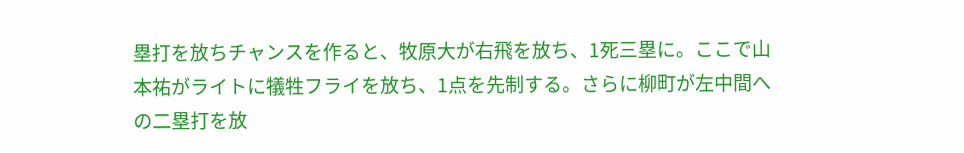塁打を放ちチャンスを作ると、牧原大が右飛を放ち、1死三塁に。ここで山本祐がライトに犠牲フライを放ち、1点を先制する。さらに柳町が左中間への二塁打を放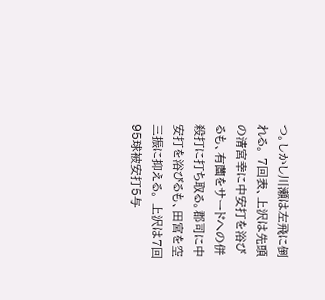つ。しかし川瀬は左飛に倒れる。 7回表、上沢は先頭の清宮幸に中安打を浴びるも、有薗をサードへの併殺打に打ち取る。郡司に中安打を浴びるも、田宮を空三振に抑える。 上沢は7回95球被安打5与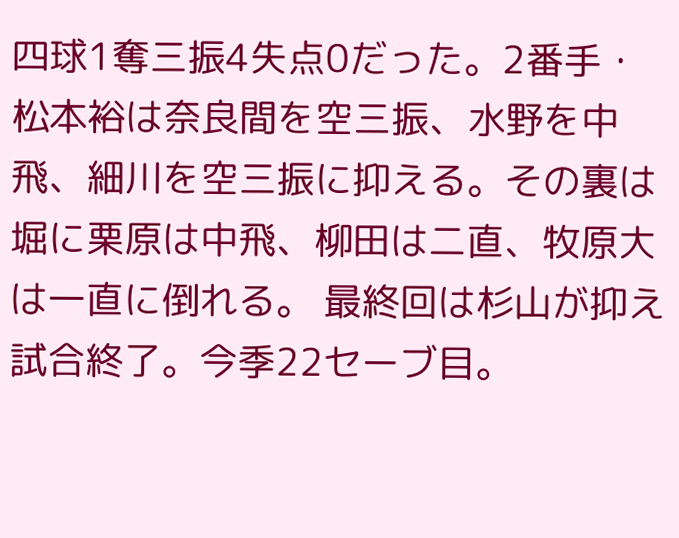四球1奪三振4失点0だった。2番手・松本裕は奈良間を空三振、水野を中飛、細川を空三振に抑える。その裏は堀に栗原は中飛、柳田は二直、牧原大は一直に倒れる。 最終回は杉山が抑え試合終了。今季22セーブ目。